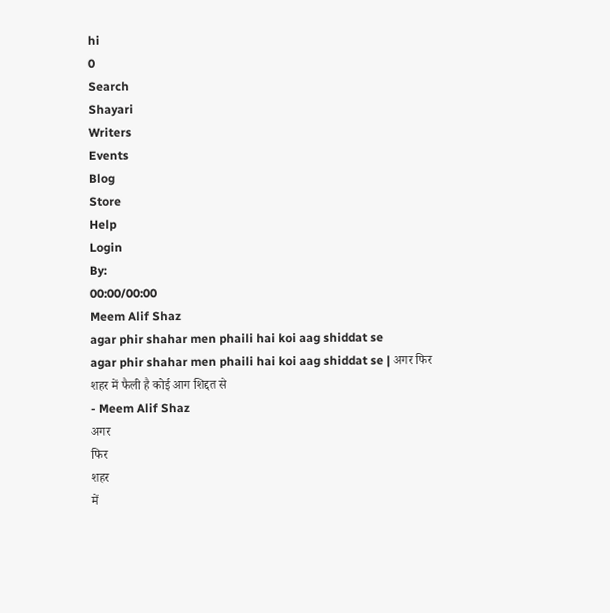hi
0
Search
Shayari
Writers
Events
Blog
Store
Help
Login
By:
00:00/00:00
Meem Alif Shaz
agar phir shahar men phaili hai koi aag shiddat se
agar phir shahar men phaili hai koi aag shiddat se | अगर फिर शहर में फैली है कोई आग शिद्दत से
- Meem Alif Shaz
अगर
फिर
शहर
में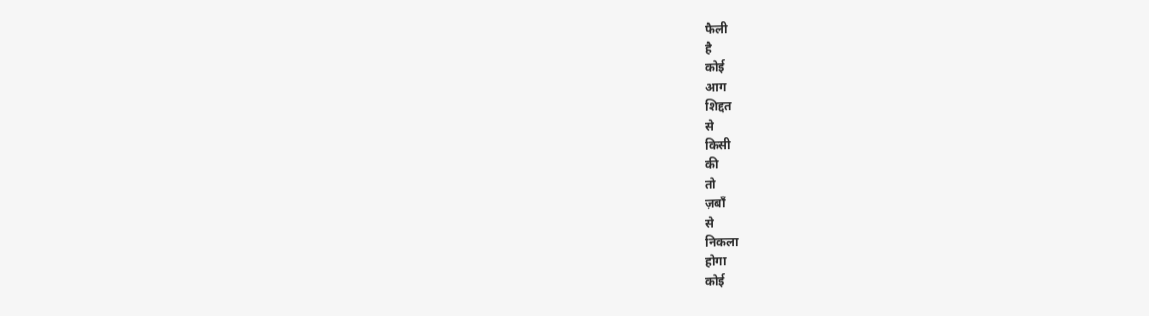फैली
है
कोई
आग
शिद्दत
से
किसी
की
तो
ज़बाँ
से
निकला
होगा
कोई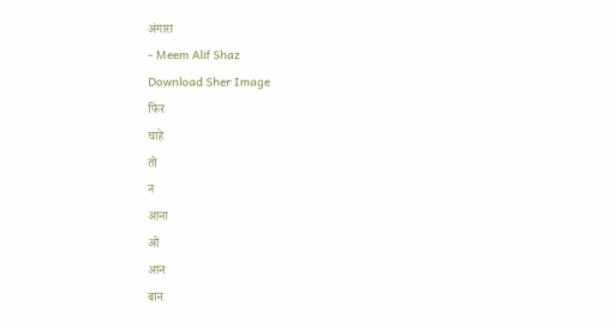अंगारा
- Meem Alif Shaz
Download Sher Image
फिर
चाहे
तो
न
आना
ओ
आन
बान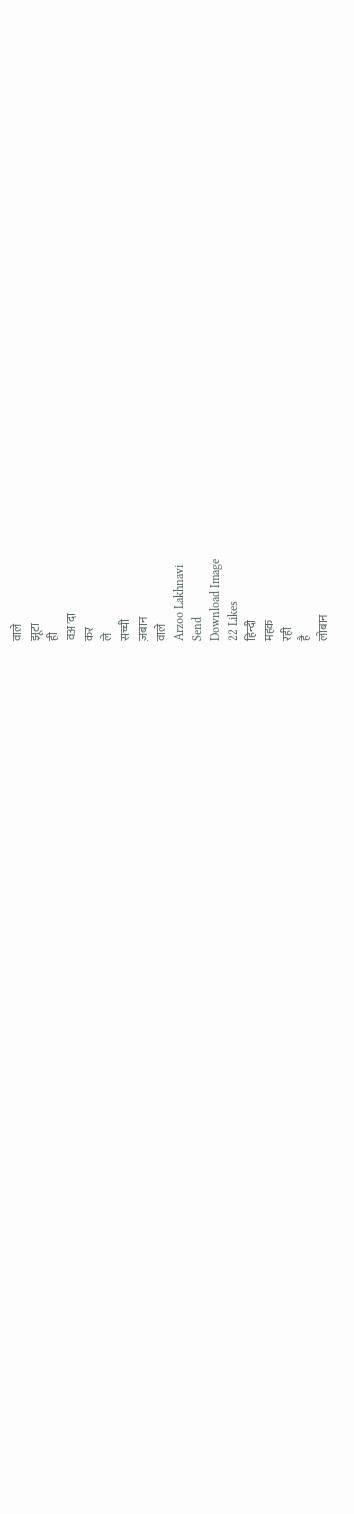वाले
झूटा
ही
वअ'दा
कर
ले
सच्ची
ज़बान
वाले
Arzoo Lakhnavi
Send
Download Image
22 Likes
हिन्दी
महक
रही
है
लोबान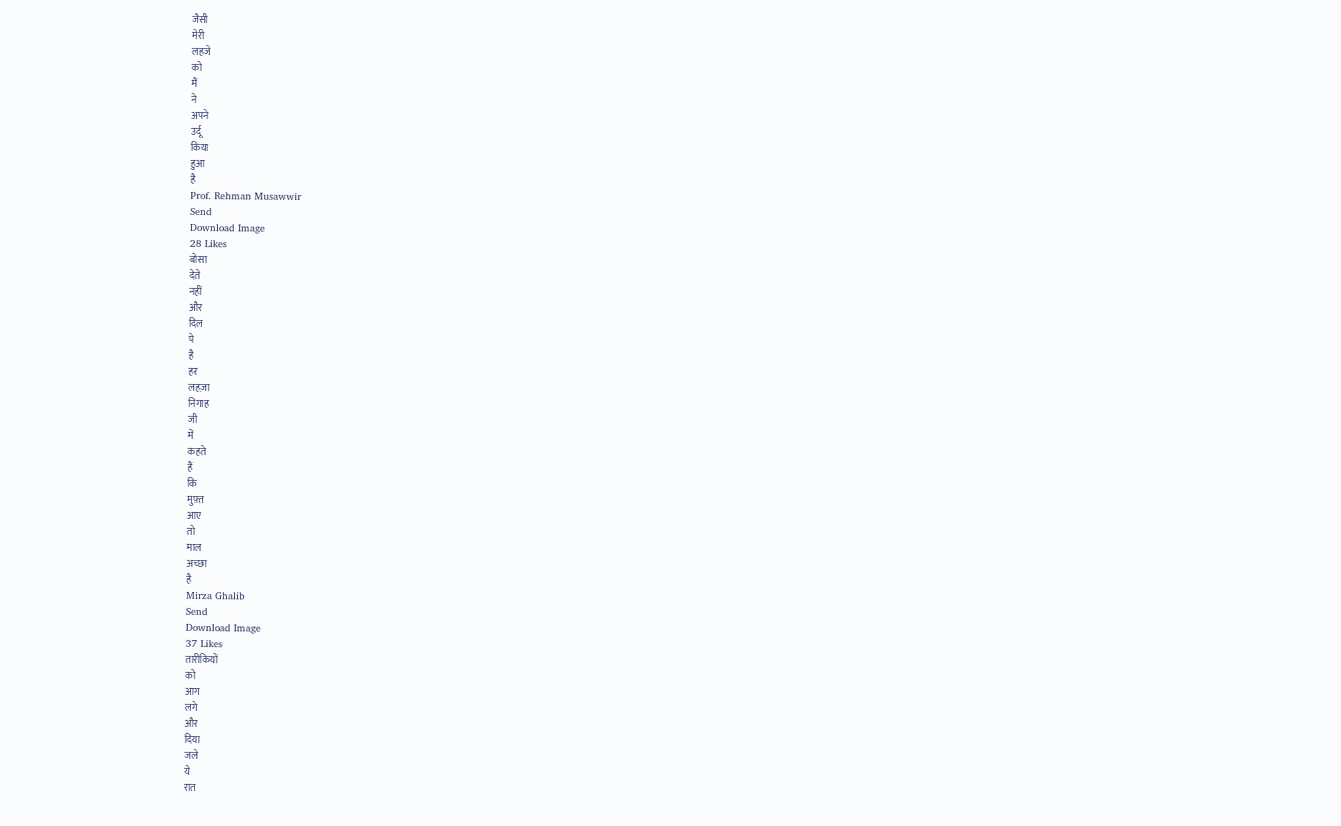जैसी
मेरी
लहजे
को
मैं
ने
अपने
उर्दू
किया
हुआ
है
Prof. Rehman Musawwir
Send
Download Image
28 Likes
बोसा
देते
नहीं
और
दिल
पे
है
हर
लहज़ा
निगाह
जी
में
कहते
हैं
कि
मुफ़्त
आए
तो
माल
अच्छा
है
Mirza Ghalib
Send
Download Image
37 Likes
तारीकियों
को
आग
लगे
और
दिया
जले
ये
रात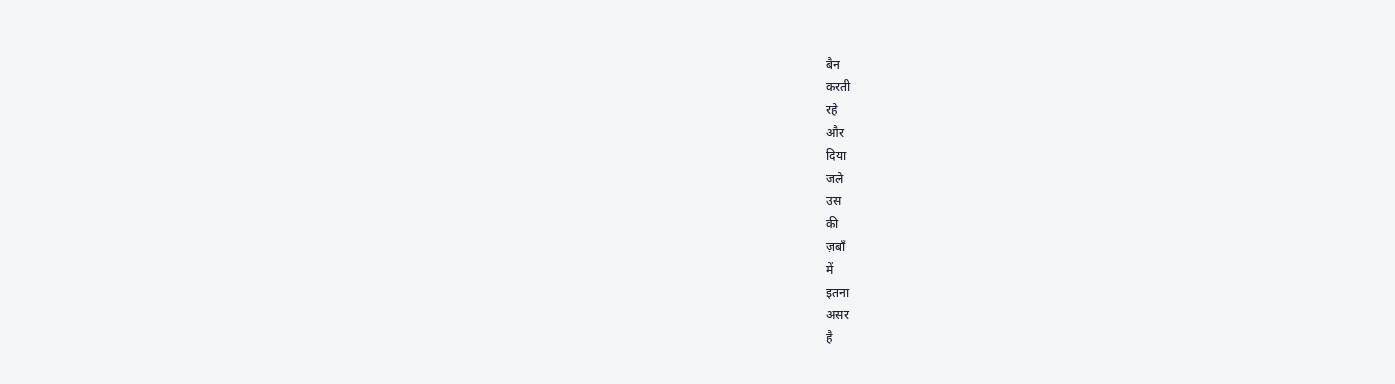बैन
करती
रहे
और
दिया
जले
उस
की
ज़बाँ
में
इतना
असर
है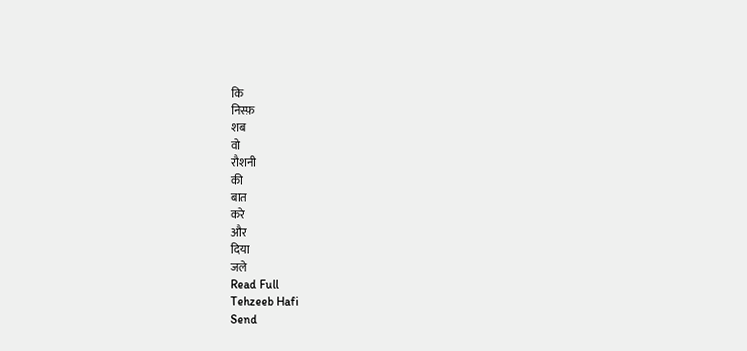कि
निस्फ़
शब
वो
रौशनी
की
बात
करे
और
दिया
जले
Read Full
Tehzeeb Hafi
Send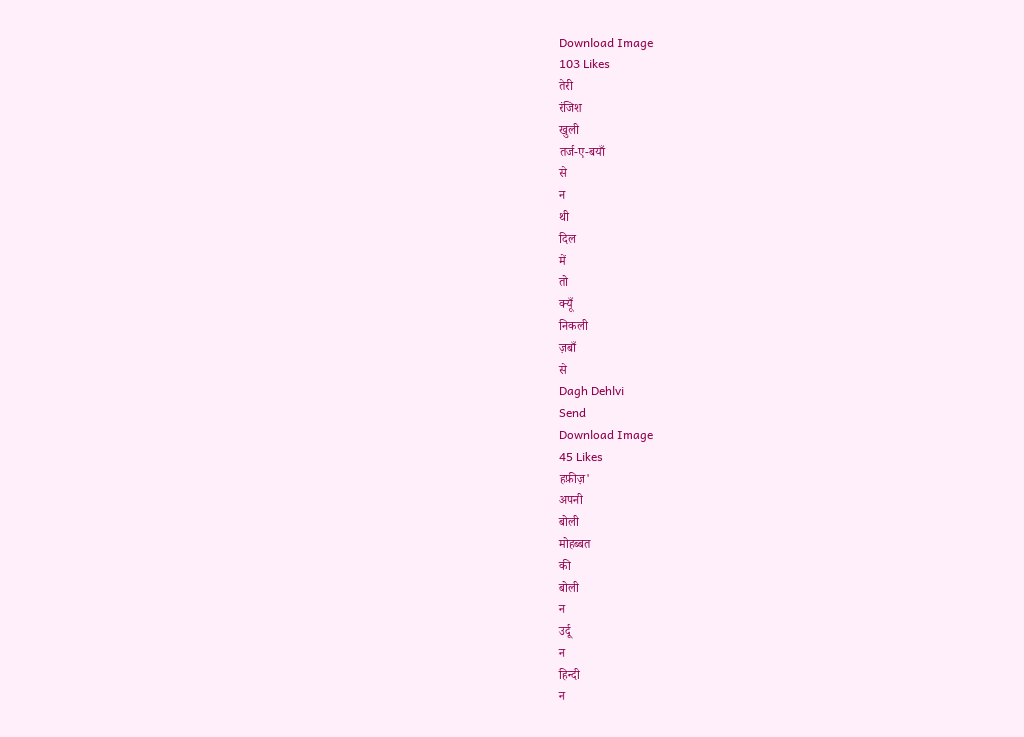Download Image
103 Likes
तेरी
रंजिश
खुली
तर्ज-ए-बयाँ
से
न
थी
दिल
में
तो
क्यूँ
निकली
ज़बाँ
से
Dagh Dehlvi
Send
Download Image
45 Likes
हफ़ीज़'
अपनी
बोली
मोहब्बत
की
बोली
न
उर्दू
न
हिन्दी
न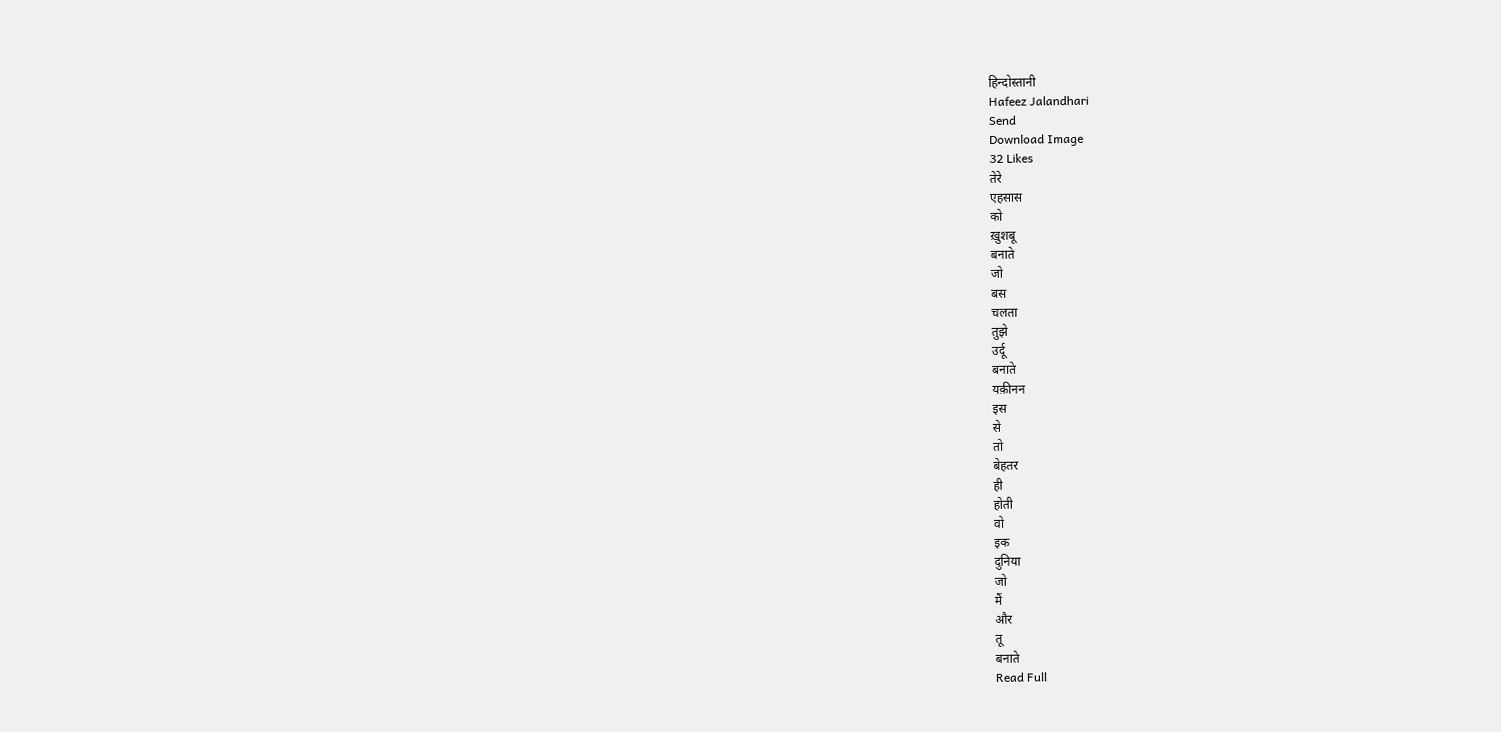हिन्दोस्तानी
Hafeez Jalandhari
Send
Download Image
32 Likes
तेरे
एहसास
को
ख़ुशबू
बनाते
जो
बस
चलता
तुझे
उर्दू
बनाते
यक़ीनन
इस
से
तो
बेहतर
ही
होती
वो
इक
दुनिया
जो
मैं
और
तू
बनाते
Read Full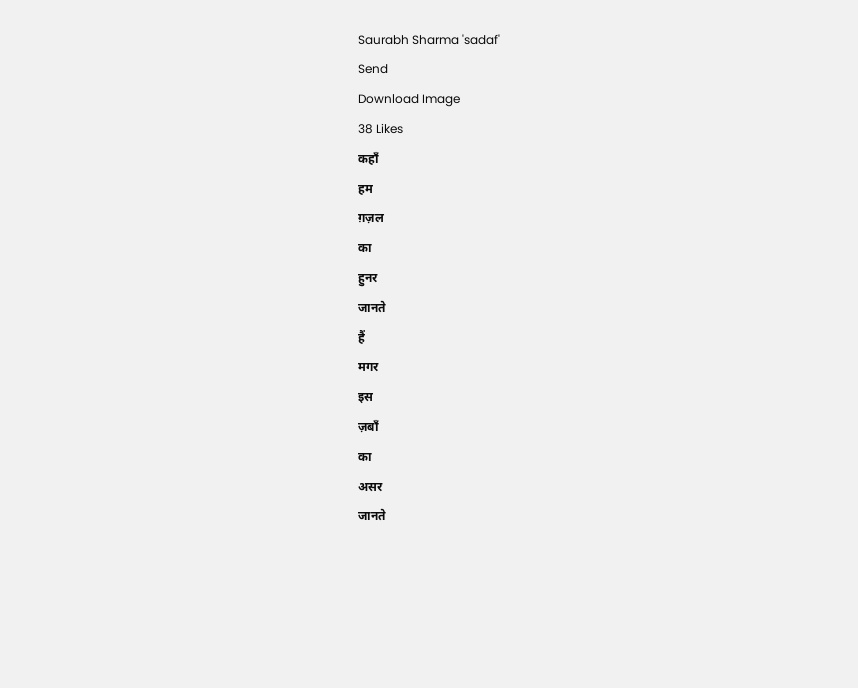Saurabh Sharma 'sadaf'
Send
Download Image
38 Likes
कहाँ
हम
ग़ज़ल
का
हुनर
जानते
हैं
मगर
इस
ज़बाँ
का
असर
जानते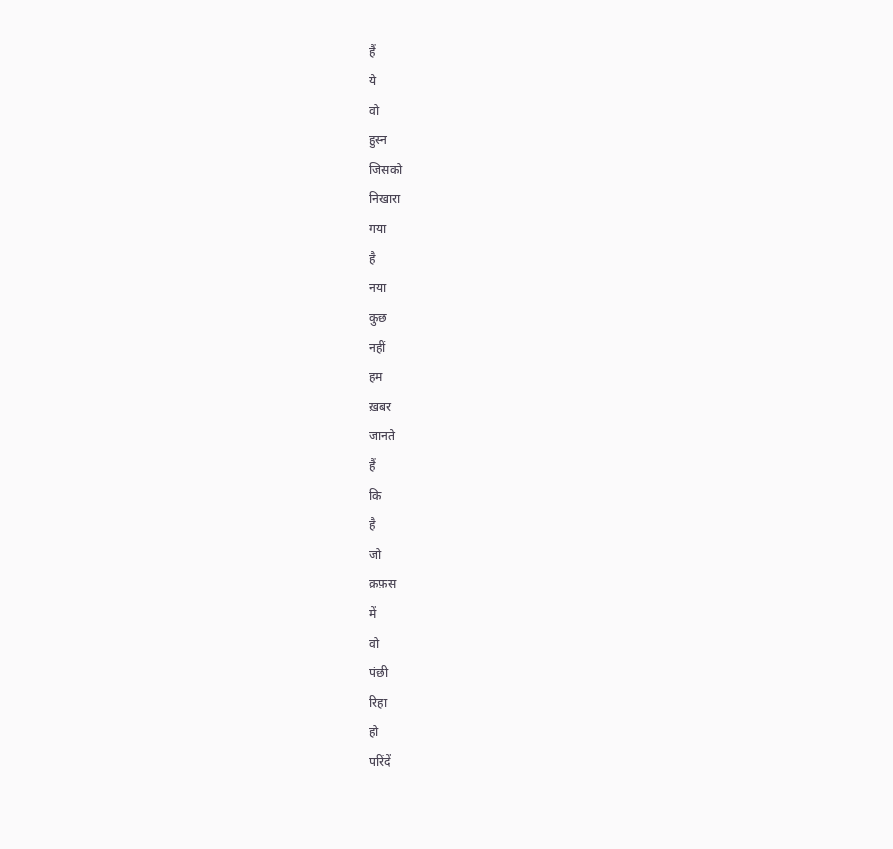हैं
ये
वो
हुस्न
जिसको
निखारा
गया
है
नया
कुछ
नहीं
हम
ख़बर
जानते
हैं
कि
है
जो
क़फ़स
में
वो
पंछी
रिहा
हो
परिंदें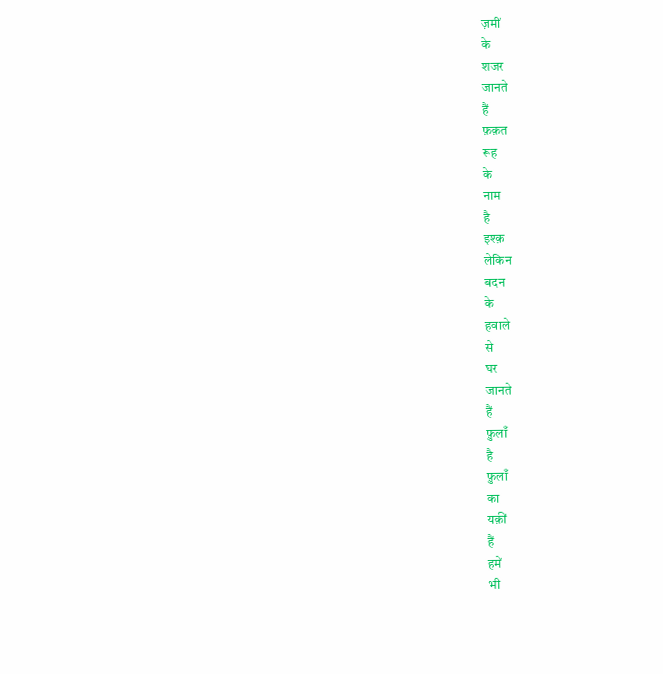ज़मीं
के
शजर
जानते
हैं
फ़क़त
रूह
के
नाम
है
इश्क़
लेकिन
बदन
के
हवाले
से
घर
जानते
हैं
फ़ुलाँ
है
फ़ुलाँ
का
यक़ीं
हैं
हमें
भी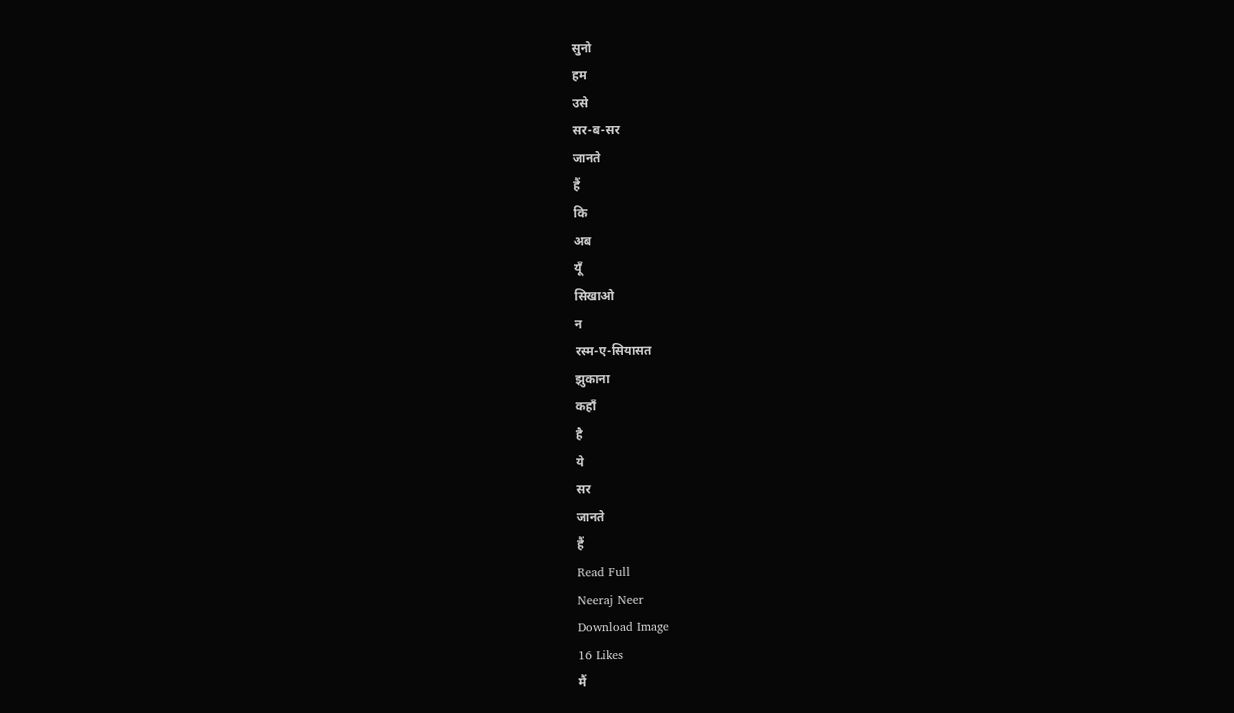सुनो
हम
उसे
सर-ब-सर
जानते
हैं
कि
अब
यूँ
सिखाओ
न
रस्म-ए-सियासत
झुकाना
कहाँ
है
ये
सर
जानते
हैं
Read Full
Neeraj Neer
Download Image
16 Likes
मैं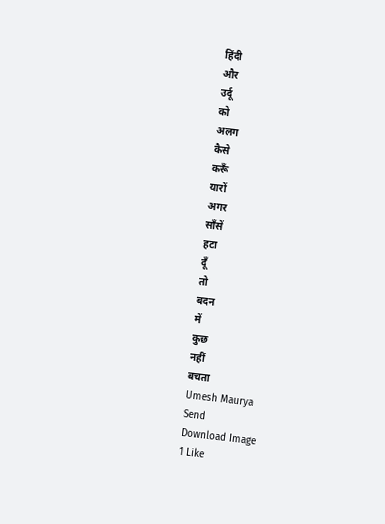हिंदी
और
उर्दू
को
अलग
कैसे
करूँ
यारों
अगर
साँसें
हटा
दूँ
तो
बदन
में
कुछ
नहीं
बचता
Umesh Maurya
Send
Download Image
1 Like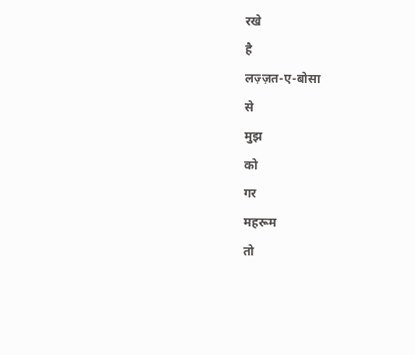रखे
है
लज़्ज़त-ए-बोसा
से
मुझ
को
गर
महरूम
तो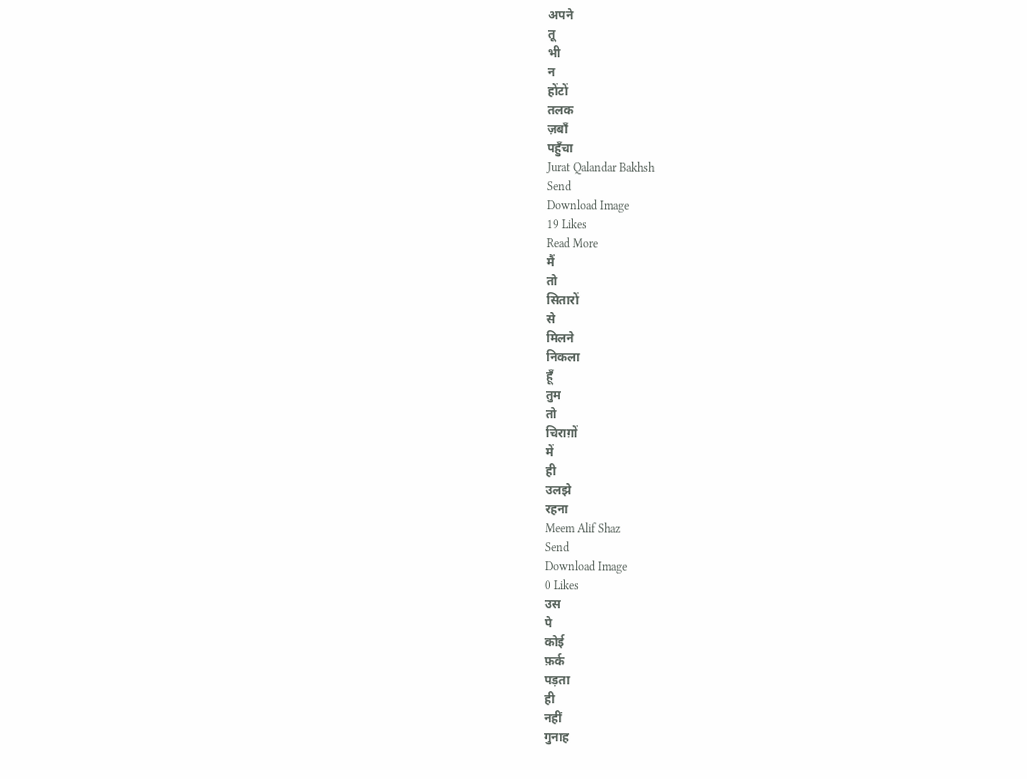अपने
तू
भी
न
होंटों
तलक
ज़बाँ
पहुँचा
Jurat Qalandar Bakhsh
Send
Download Image
19 Likes
Read More
मैं
तो
सितारों
से
मिलने
निकला
हूँ
तुम
तो
चिराग़ों
में
ही
उलझे
रहना
Meem Alif Shaz
Send
Download Image
0 Likes
उस
पे
कोई
फ़र्क
पड़ता
ही
नहीं
गुनाह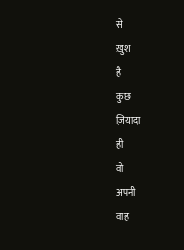से
ख़ुश
है
कुछ
ज़ियादा
ही
वो
अपनी
वाह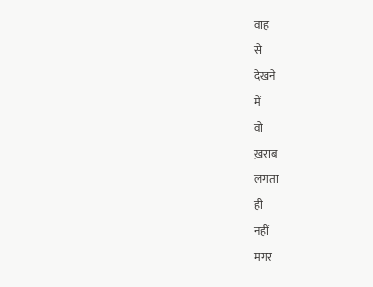वाह
से
देखने
में
वो
ख़राब
लगता
ही
नहीं
मगर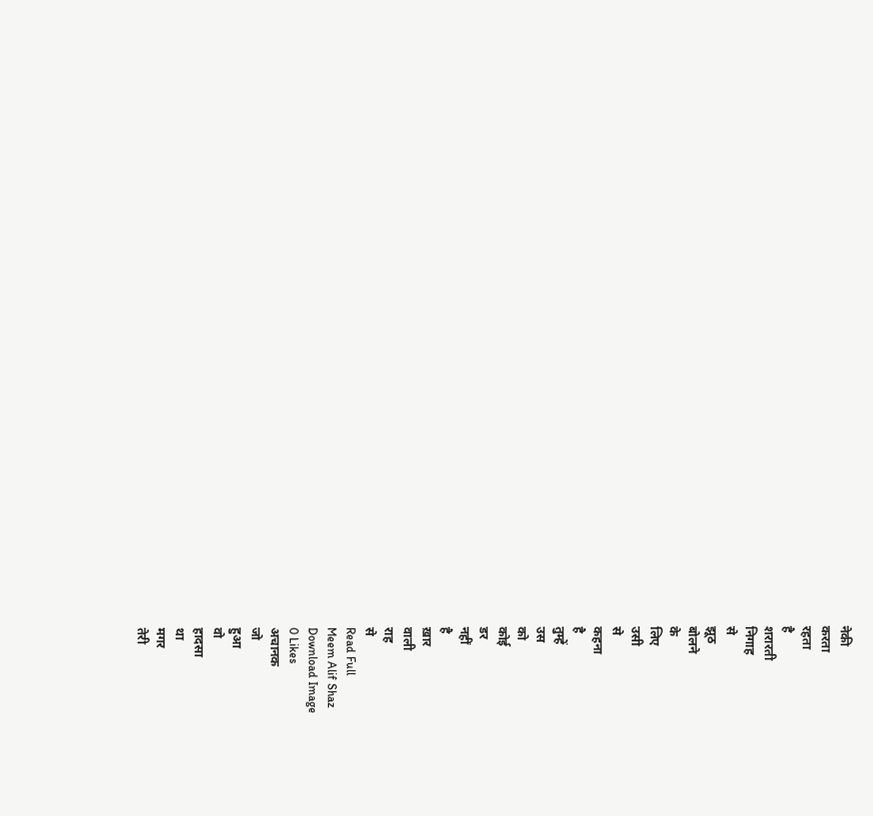नेकी
करता
रहता
है
शरारती
निगाह
से
झूठ
बोलने
के
लिए
उसी
से
कहना
है
तुम्हें
उस
को
कोई
डर
नहीं
है
ख़ार
वाली
राह
से
Read Full
Meem Alif Shaz
Download Image
0 Likes
अचानक
जो
हुआ
वो
हादसा
था
मगर
तेरी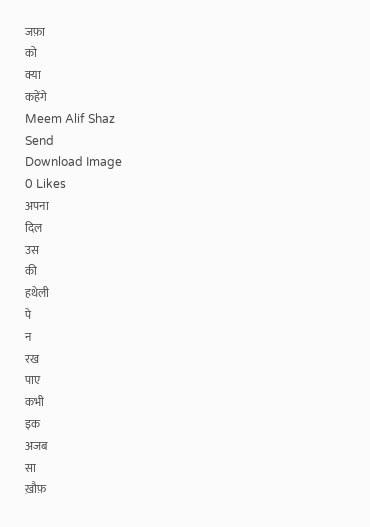जफ़ा
को
क्या
कहेंगे
Meem Alif Shaz
Send
Download Image
0 Likes
अपना
दिल
उस
की
हथेली
पे
न
रख
पाए
कभी
इक
अजब
सा
ख़ौफ़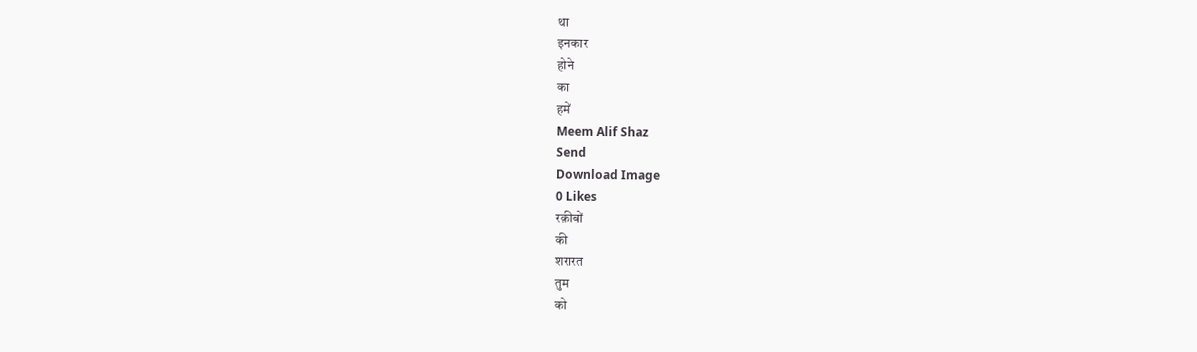था
इनकार
होने
का
हमें
Meem Alif Shaz
Send
Download Image
0 Likes
रक़ीबों
की
शरारत
तुम
को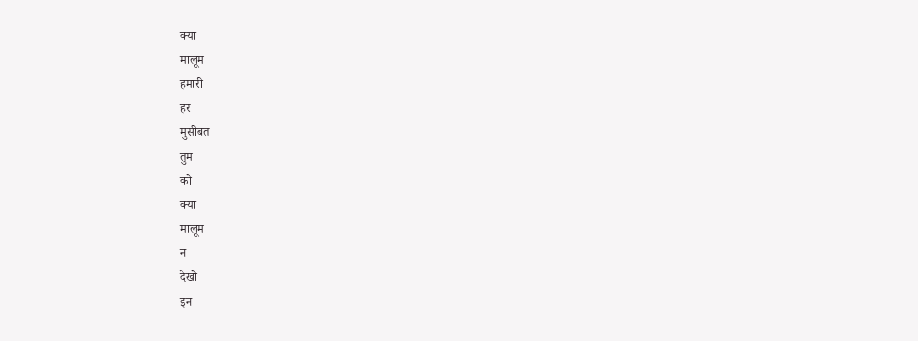क्या
मालूम
हमारी
हर
मुसीबत
तुम
को
क्या
मालूम
न
देखो
इन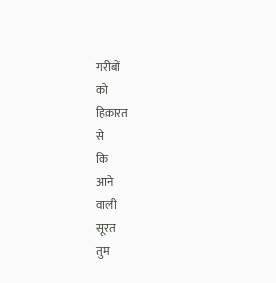गरीबों
को
हिक़ारत
से
कि
आने
वाली
सूरत
तुम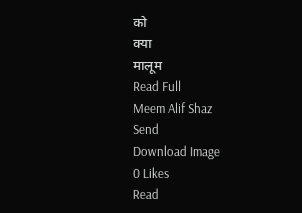को
क्या
मालूम
Read Full
Meem Alif Shaz
Send
Download Image
0 Likes
Read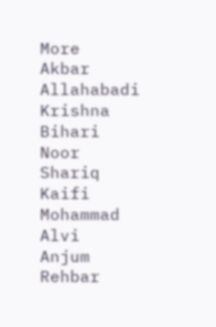More
Akbar Allahabadi
Krishna Bihari Noor
Shariq Kaifi
Mohammad Alvi
Anjum Rehbar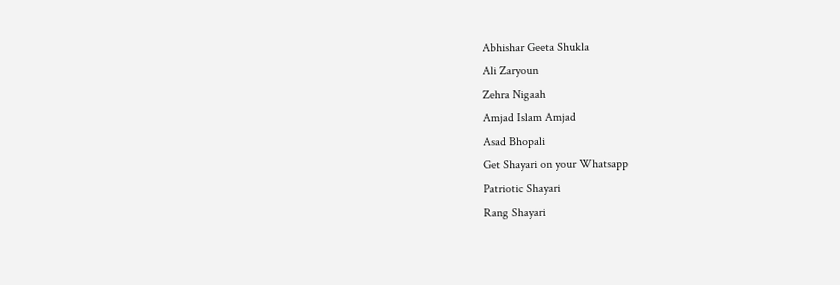Abhishar Geeta Shukla
Ali Zaryoun
Zehra Nigaah
Amjad Islam Amjad
Asad Bhopali
Get Shayari on your Whatsapp
Patriotic Shayari
Rang Shayari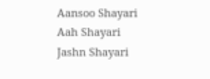Aansoo Shayari
Aah Shayari
Jashn Shayari